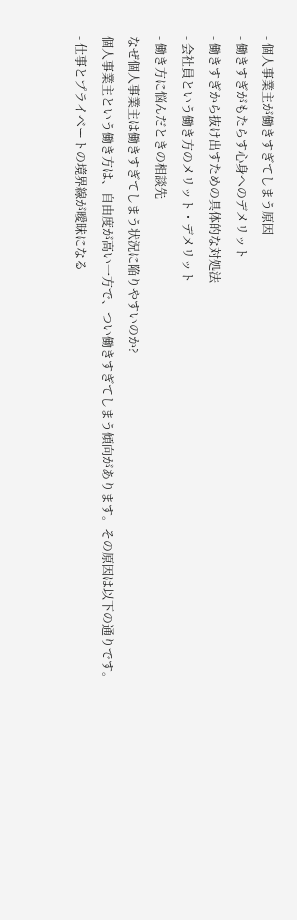- 個人事業主が働きすぎてしまう原因
- 働きすぎがもたらす心身へのデメリット
- 働きすぎから抜け出すための具体的な対処法
- 会社員という働き方のメリット・デメリット
- 働き方に悩んだときの相談先
なぜ個人事業主は働きすぎてしまう状況に陥りやすいのか?
個人事業主という働き方は、自由度が高い一方で、つい働きすぎてしまう傾向があります。その原因は以下の通りです。
- 仕事とプライベートの境界線が曖昧になる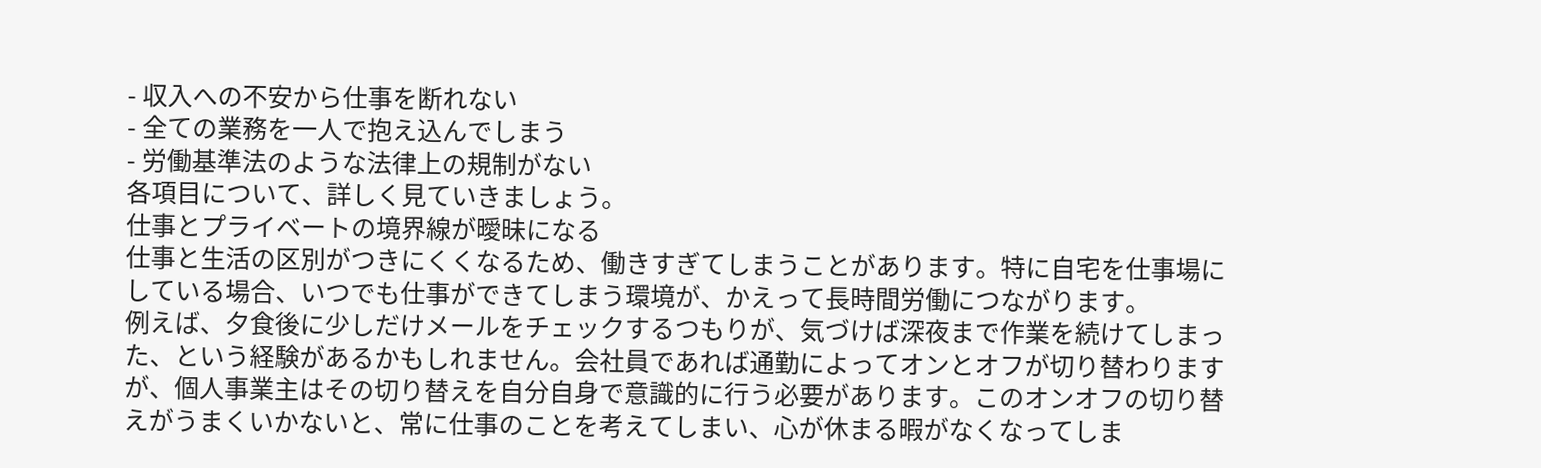- 収入への不安から仕事を断れない
- 全ての業務を一人で抱え込んでしまう
- 労働基準法のような法律上の規制がない
各項目について、詳しく見ていきましょう。
仕事とプライベートの境界線が曖昧になる
仕事と生活の区別がつきにくくなるため、働きすぎてしまうことがあります。特に自宅を仕事場にしている場合、いつでも仕事ができてしまう環境が、かえって長時間労働につながります。
例えば、夕食後に少しだけメールをチェックするつもりが、気づけば深夜まで作業を続けてしまった、という経験があるかもしれません。会社員であれば通勤によってオンとオフが切り替わりますが、個人事業主はその切り替えを自分自身で意識的に行う必要があります。このオンオフの切り替えがうまくいかないと、常に仕事のことを考えてしまい、心が休まる暇がなくなってしま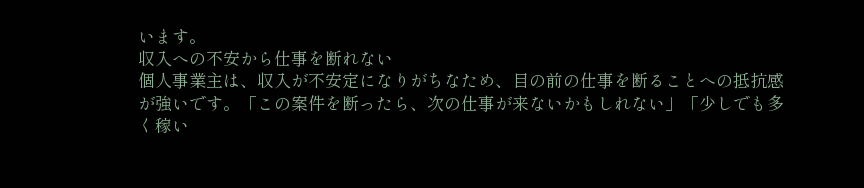います。
収入への不安から仕事を断れない
個人事業主は、収入が不安定になりがちなため、目の前の仕事を断ることへの抵抗感が強いです。「この案件を断ったら、次の仕事が来ないかもしれない」「少しでも多く稼い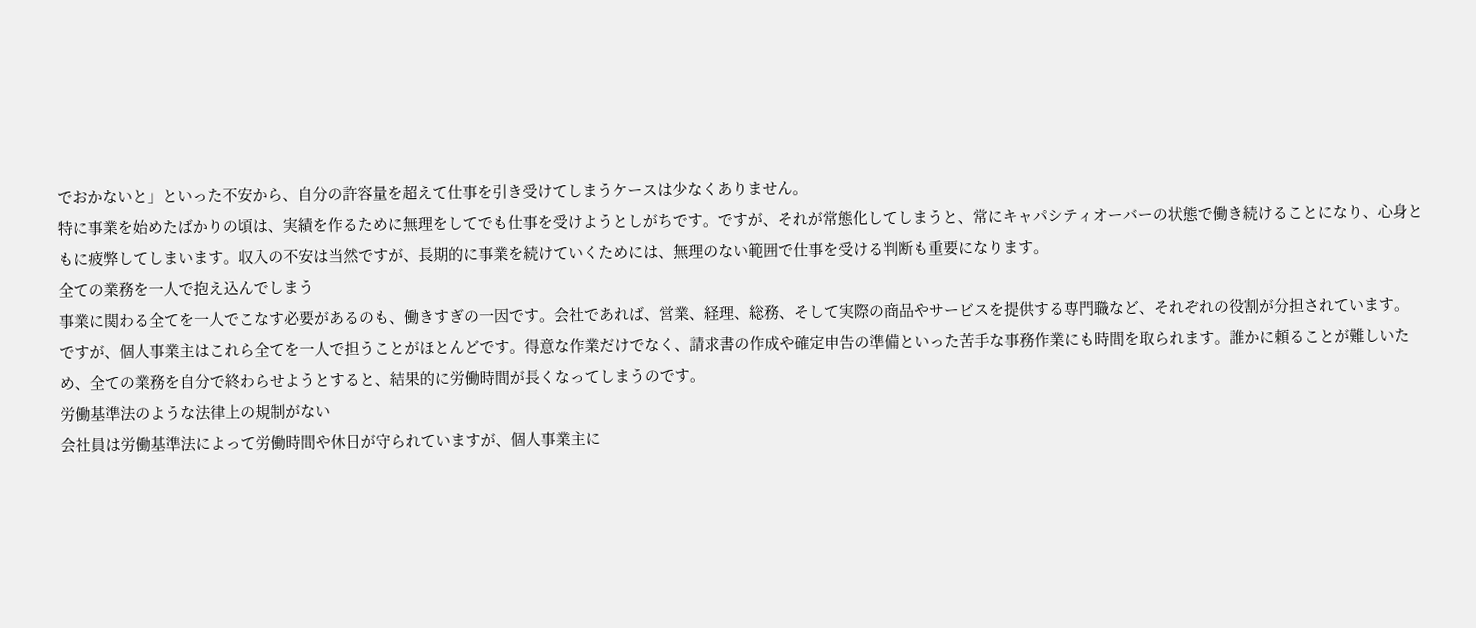でおかないと」といった不安から、自分の許容量を超えて仕事を引き受けてしまうケースは少なくありません。
特に事業を始めたばかりの頃は、実績を作るために無理をしてでも仕事を受けようとしがちです。ですが、それが常態化してしまうと、常にキャパシティオーバーの状態で働き続けることになり、心身ともに疲弊してしまいます。収入の不安は当然ですが、長期的に事業を続けていくためには、無理のない範囲で仕事を受ける判断も重要になります。
全ての業務を一人で抱え込んでしまう
事業に関わる全てを一人でこなす必要があるのも、働きすぎの一因です。会社であれば、営業、経理、総務、そして実際の商品やサービスを提供する専門職など、それぞれの役割が分担されています。
ですが、個人事業主はこれら全てを一人で担うことがほとんどです。得意な作業だけでなく、請求書の作成や確定申告の準備といった苦手な事務作業にも時間を取られます。誰かに頼ることが難しいため、全ての業務を自分で終わらせようとすると、結果的に労働時間が長くなってしまうのです。
労働基準法のような法律上の規制がない
会社員は労働基準法によって労働時間や休日が守られていますが、個人事業主に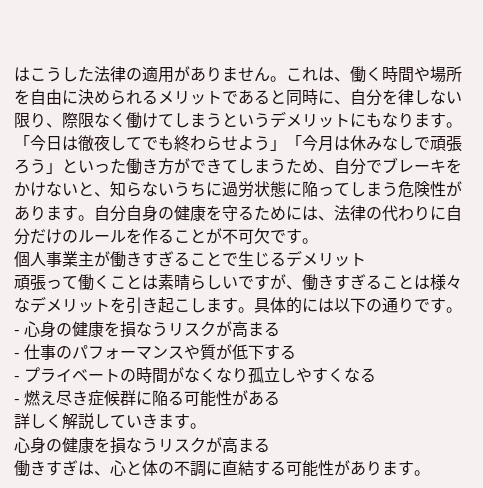はこうした法律の適用がありません。これは、働く時間や場所を自由に決められるメリットであると同時に、自分を律しない限り、際限なく働けてしまうというデメリットにもなります。
「今日は徹夜してでも終わらせよう」「今月は休みなしで頑張ろう」といった働き方ができてしまうため、自分でブレーキをかけないと、知らないうちに過労状態に陥ってしまう危険性があります。自分自身の健康を守るためには、法律の代わりに自分だけのルールを作ることが不可欠です。
個人事業主が働きすぎることで生じるデメリット
頑張って働くことは素晴らしいですが、働きすぎることは様々なデメリットを引き起こします。具体的には以下の通りです。
- 心身の健康を損なうリスクが高まる
- 仕事のパフォーマンスや質が低下する
- プライベートの時間がなくなり孤立しやすくなる
- 燃え尽き症候群に陥る可能性がある
詳しく解説していきます。
心身の健康を損なうリスクが高まる
働きすぎは、心と体の不調に直結する可能性があります。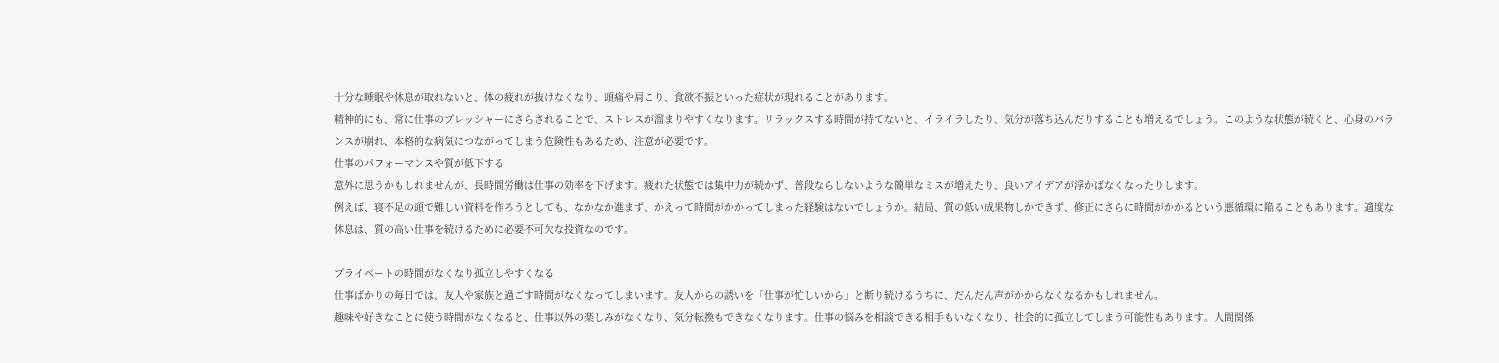十分な睡眠や休息が取れないと、体の疲れが抜けなくなり、頭痛や肩こり、食欲不振といった症状が現れることがあります。
精神的にも、常に仕事のプレッシャーにさらされることで、ストレスが溜まりやすくなります。リラックスする時間が持てないと、イライラしたり、気分が落ち込んだりすることも増えるでしょう。このような状態が続くと、心身のバランスが崩れ、本格的な病気につながってしまう危険性もあるため、注意が必要です。
仕事のパフォーマンスや質が低下する
意外に思うかもしれませんが、長時間労働は仕事の効率を下げます。疲れた状態では集中力が続かず、普段ならしないような簡単なミスが増えたり、良いアイデアが浮かばなくなったりします。
例えば、寝不足の頭で難しい資料を作ろうとしても、なかなか進まず、かえって時間がかかってしまった経験はないでしょうか。結局、質の低い成果物しかできず、修正にさらに時間がかかるという悪循環に陥ることもあります。適度な休息は、質の高い仕事を続けるために必要不可欠な投資なのです。

プライベートの時間がなくなり孤立しやすくなる
仕事ばかりの毎日では、友人や家族と過ごす時間がなくなってしまいます。友人からの誘いを「仕事が忙しいから」と断り続けるうちに、だんだん声がかからなくなるかもしれません。
趣味や好きなことに使う時間がなくなると、仕事以外の楽しみがなくなり、気分転換もできなくなります。仕事の悩みを相談できる相手もいなくなり、社会的に孤立してしまう可能性もあります。人間関係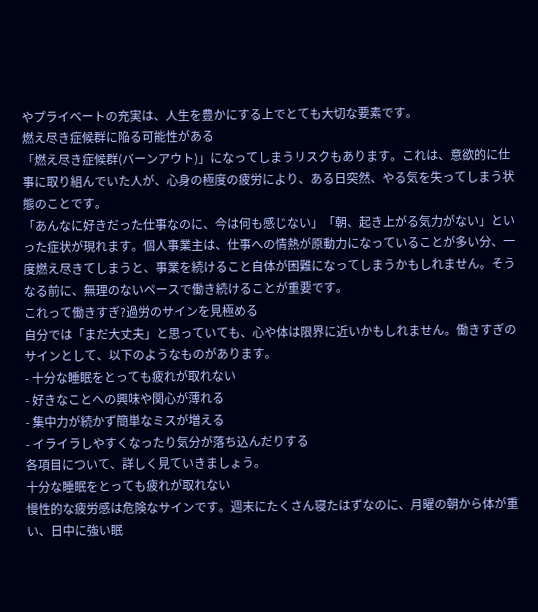やプライベートの充実は、人生を豊かにする上でとても大切な要素です。
燃え尽き症候群に陥る可能性がある
「燃え尽き症候群(バーンアウト)」になってしまうリスクもあります。これは、意欲的に仕事に取り組んでいた人が、心身の極度の疲労により、ある日突然、やる気を失ってしまう状態のことです。
「あんなに好きだった仕事なのに、今は何も感じない」「朝、起き上がる気力がない」といった症状が現れます。個人事業主は、仕事への情熱が原動力になっていることが多い分、一度燃え尽きてしまうと、事業を続けること自体が困難になってしまうかもしれません。そうなる前に、無理のないペースで働き続けることが重要です。
これって働きすぎ?過労のサインを見極める
自分では「まだ大丈夫」と思っていても、心や体は限界に近いかもしれません。働きすぎのサインとして、以下のようなものがあります。
- 十分な睡眠をとっても疲れが取れない
- 好きなことへの興味や関心が薄れる
- 集中力が続かず簡単なミスが増える
- イライラしやすくなったり気分が落ち込んだりする
各項目について、詳しく見ていきましょう。
十分な睡眠をとっても疲れが取れない
慢性的な疲労感は危険なサインです。週末にたくさん寝たはずなのに、月曜の朝から体が重い、日中に強い眠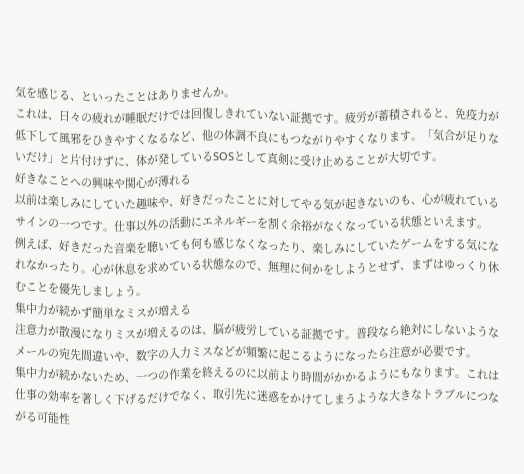気を感じる、といったことはありませんか。
これは、日々の疲れが睡眠だけでは回復しきれていない証拠です。疲労が蓄積されると、免疫力が低下して風邪をひきやすくなるなど、他の体調不良にもつながりやすくなります。「気合が足りないだけ」と片付けずに、体が発しているSOSとして真剣に受け止めることが大切です。
好きなことへの興味や関心が薄れる
以前は楽しみにしていた趣味や、好きだったことに対してやる気が起きないのも、心が疲れているサインの一つです。仕事以外の活動にエネルギーを割く余裕がなくなっている状態といえます。
例えば、好きだった音楽を聴いても何も感じなくなったり、楽しみにしていたゲームをする気になれなかったり。心が休息を求めている状態なので、無理に何かをしようとせず、まずはゆっくり休むことを優先しましょう。
集中力が続かず簡単なミスが増える
注意力が散漫になりミスが増えるのは、脳が疲労している証拠です。普段なら絶対にしないようなメールの宛先間違いや、数字の入力ミスなどが頻繁に起こるようになったら注意が必要です。
集中力が続かないため、一つの作業を終えるのに以前より時間がかかるようにもなります。これは仕事の効率を著しく下げるだけでなく、取引先に迷惑をかけてしまうような大きなトラブルにつながる可能性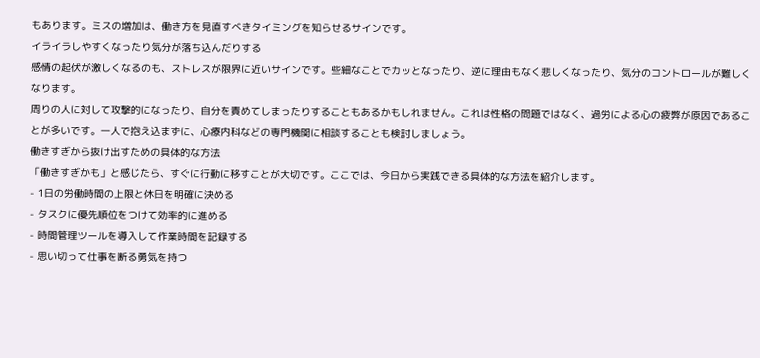もあります。ミスの増加は、働き方を見直すべきタイミングを知らせるサインです。
イライラしやすくなったり気分が落ち込んだりする
感情の起伏が激しくなるのも、ストレスが限界に近いサインです。些細なことでカッとなったり、逆に理由もなく悲しくなったり、気分のコントロールが難しくなります。
周りの人に対して攻撃的になったり、自分を責めてしまったりすることもあるかもしれません。これは性格の問題ではなく、過労による心の疲弊が原因であることが多いです。一人で抱え込まずに、心療内科などの専門機関に相談することも検討しましょう。
働きすぎから抜け出すための具体的な方法
「働きすぎかも」と感じたら、すぐに行動に移すことが大切です。ここでは、今日から実践できる具体的な方法を紹介します。
- 1日の労働時間の上限と休日を明確に決める
- タスクに優先順位をつけて効率的に進める
- 時間管理ツールを導入して作業時間を記録する
- 思い切って仕事を断る勇気を持つ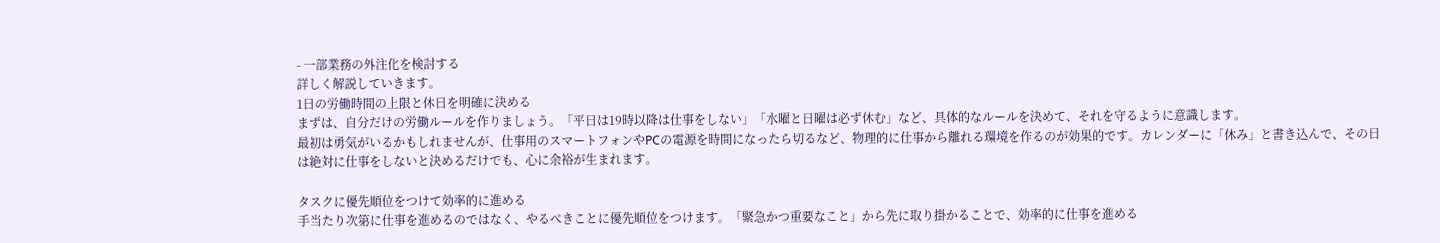- 一部業務の外注化を検討する
詳しく解説していきます。
1日の労働時間の上限と休日を明確に決める
まずは、自分だけの労働ルールを作りましょう。「平日は19時以降は仕事をしない」「水曜と日曜は必ず休む」など、具体的なルールを決めて、それを守るように意識します。
最初は勇気がいるかもしれませんが、仕事用のスマートフォンやPCの電源を時間になったら切るなど、物理的に仕事から離れる環境を作るのが効果的です。カレンダーに「休み」と書き込んで、その日は絶対に仕事をしないと決めるだけでも、心に余裕が生まれます。

タスクに優先順位をつけて効率的に進める
手当たり次第に仕事を進めるのではなく、やるべきことに優先順位をつけます。「緊急かつ重要なこと」から先に取り掛かることで、効率的に仕事を進める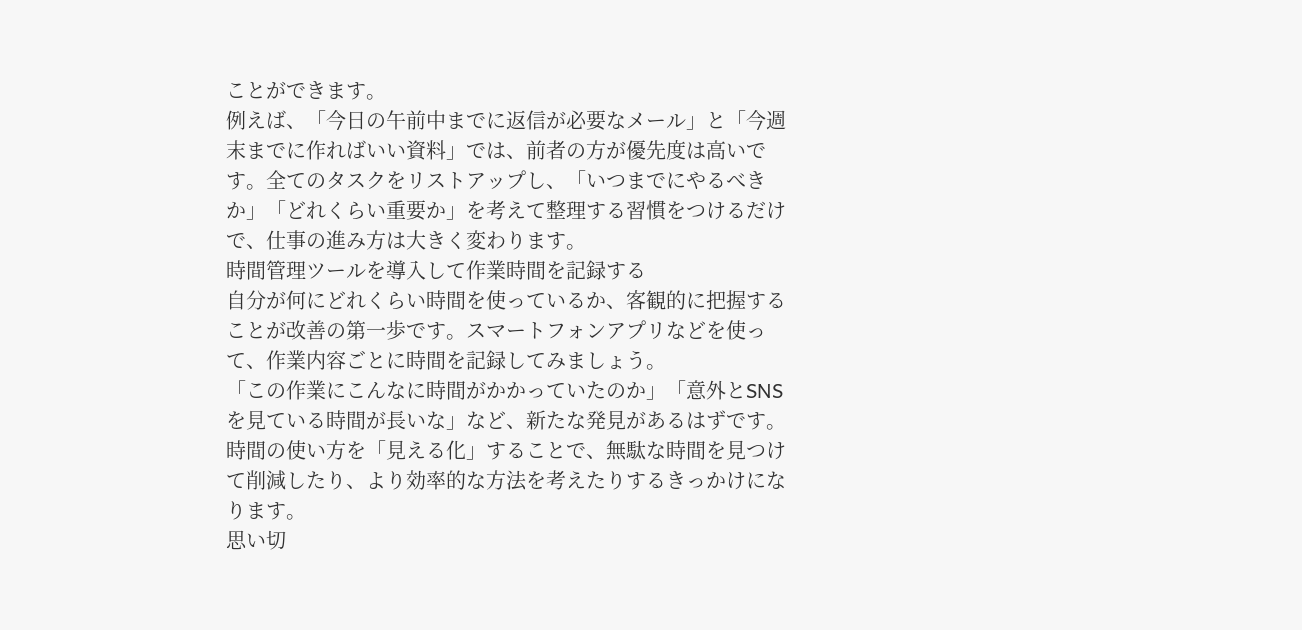ことができます。
例えば、「今日の午前中までに返信が必要なメール」と「今週末までに作ればいい資料」では、前者の方が優先度は高いです。全てのタスクをリストアップし、「いつまでにやるべきか」「どれくらい重要か」を考えて整理する習慣をつけるだけで、仕事の進み方は大きく変わります。
時間管理ツールを導入して作業時間を記録する
自分が何にどれくらい時間を使っているか、客観的に把握することが改善の第一歩です。スマートフォンアプリなどを使って、作業内容ごとに時間を記録してみましょう。
「この作業にこんなに時間がかかっていたのか」「意外とSNSを見ている時間が長いな」など、新たな発見があるはずです。時間の使い方を「見える化」することで、無駄な時間を見つけて削減したり、より効率的な方法を考えたりするきっかけになります。
思い切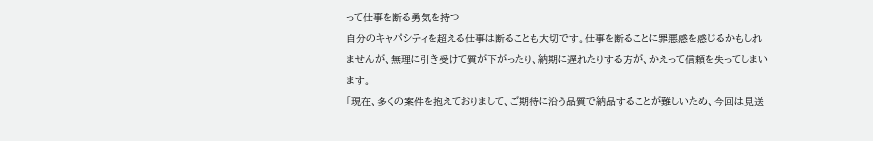って仕事を断る勇気を持つ
自分のキャパシティを超える仕事は断ることも大切です。仕事を断ることに罪悪感を感じるかもしれませんが、無理に引き受けて質が下がったり、納期に遅れたりする方が、かえって信頼を失ってしまいます。
「現在、多くの案件を抱えておりまして、ご期待に沿う品質で納品することが難しいため、今回は見送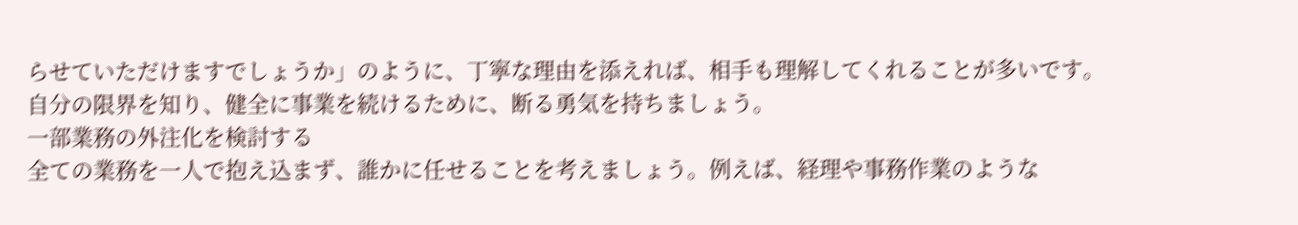らせていただけますでしょうか」のように、丁寧な理由を添えれば、相手も理解してくれることが多いです。自分の限界を知り、健全に事業を続けるために、断る勇気を持ちましょう。
一部業務の外注化を検討する
全ての業務を一人で抱え込まず、誰かに任せることを考えましょう。例えば、経理や事務作業のような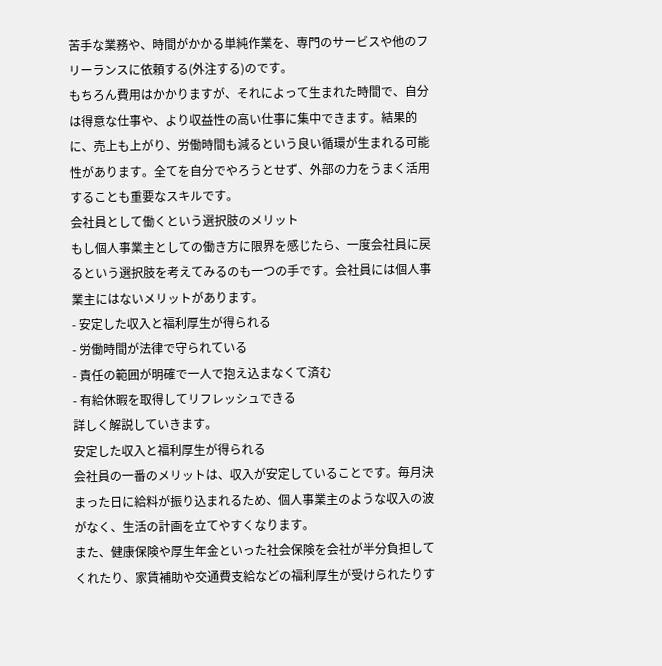苦手な業務や、時間がかかる単純作業を、専門のサービスや他のフリーランスに依頼する(外注する)のです。
もちろん費用はかかりますが、それによって生まれた時間で、自分は得意な仕事や、より収益性の高い仕事に集中できます。結果的に、売上も上がり、労働時間も減るという良い循環が生まれる可能性があります。全てを自分でやろうとせず、外部の力をうまく活用することも重要なスキルです。
会社員として働くという選択肢のメリット
もし個人事業主としての働き方に限界を感じたら、一度会社員に戻るという選択肢を考えてみるのも一つの手です。会社員には個人事業主にはないメリットがあります。
- 安定した収入と福利厚生が得られる
- 労働時間が法律で守られている
- 責任の範囲が明確で一人で抱え込まなくて済む
- 有給休暇を取得してリフレッシュできる
詳しく解説していきます。
安定した収入と福利厚生が得られる
会社員の一番のメリットは、収入が安定していることです。毎月決まった日に給料が振り込まれるため、個人事業主のような収入の波がなく、生活の計画を立てやすくなります。
また、健康保険や厚生年金といった社会保険を会社が半分負担してくれたり、家賃補助や交通費支給などの福利厚生が受けられたりす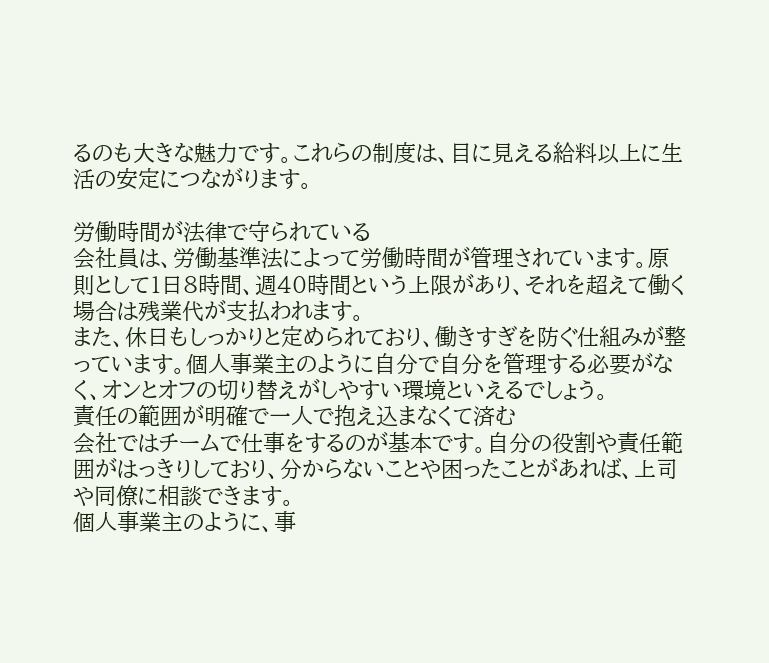るのも大きな魅力です。これらの制度は、目に見える給料以上に生活の安定につながります。

労働時間が法律で守られている
会社員は、労働基準法によって労働時間が管理されています。原則として1日8時間、週40時間という上限があり、それを超えて働く場合は残業代が支払われます。
また、休日もしっかりと定められており、働きすぎを防ぐ仕組みが整っています。個人事業主のように自分で自分を管理する必要がなく、オンとオフの切り替えがしやすい環境といえるでしょう。
責任の範囲が明確で一人で抱え込まなくて済む
会社ではチームで仕事をするのが基本です。自分の役割や責任範囲がはっきりしており、分からないことや困ったことがあれば、上司や同僚に相談できます。
個人事業主のように、事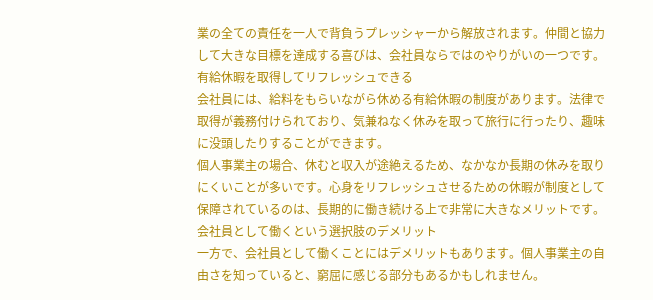業の全ての責任を一人で背負うプレッシャーから解放されます。仲間と協力して大きな目標を達成する喜びは、会社員ならではのやりがいの一つです。
有給休暇を取得してリフレッシュできる
会社員には、給料をもらいながら休める有給休暇の制度があります。法律で取得が義務付けられており、気兼ねなく休みを取って旅行に行ったり、趣味に没頭したりすることができます。
個人事業主の場合、休むと収入が途絶えるため、なかなか長期の休みを取りにくいことが多いです。心身をリフレッシュさせるための休暇が制度として保障されているのは、長期的に働き続ける上で非常に大きなメリットです。
会社員として働くという選択肢のデメリット
一方で、会社員として働くことにはデメリットもあります。個人事業主の自由さを知っていると、窮屈に感じる部分もあるかもしれません。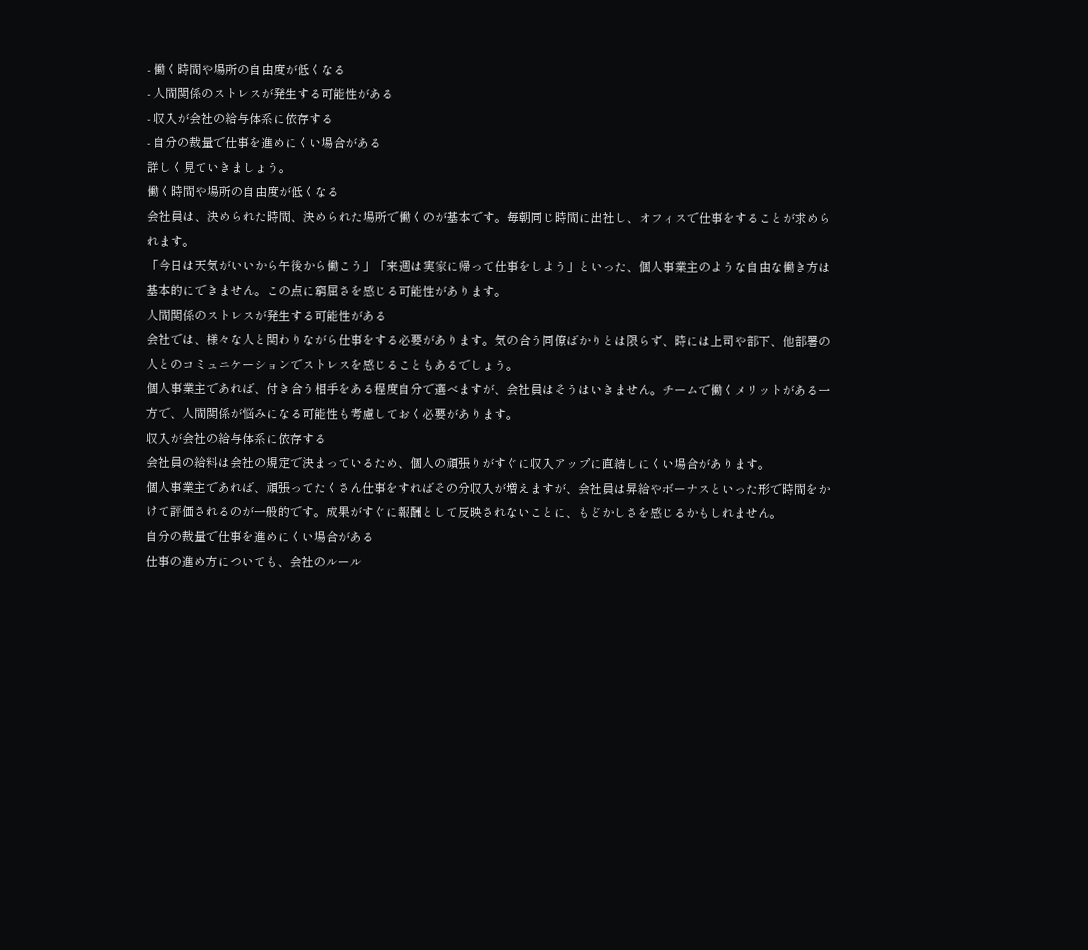- 働く時間や場所の自由度が低くなる
- 人間関係のストレスが発生する可能性がある
- 収入が会社の給与体系に依存する
- 自分の裁量で仕事を進めにくい場合がある
詳しく見ていきましょう。
働く時間や場所の自由度が低くなる
会社員は、決められた時間、決められた場所で働くのが基本です。毎朝同じ時間に出社し、オフィスで仕事をすることが求められます。
「今日は天気がいいから午後から働こう」「来週は実家に帰って仕事をしよう」といった、個人事業主のような自由な働き方は基本的にできません。この点に窮屈さを感じる可能性があります。
人間関係のストレスが発生する可能性がある
会社では、様々な人と関わりながら仕事をする必要があります。気の合う同僚ばかりとは限らず、時には上司や部下、他部署の人とのコミュニケーションでストレスを感じることもあるでしょう。
個人事業主であれば、付き合う相手をある程度自分で選べますが、会社員はそうはいきません。チームで働くメリットがある一方で、人間関係が悩みになる可能性も考慮しておく必要があります。
収入が会社の給与体系に依存する
会社員の給料は会社の規定で決まっているため、個人の頑張りがすぐに収入アップに直結しにくい場合があります。
個人事業主であれば、頑張ってたくさん仕事をすればその分収入が増えますが、会社員は昇給やボーナスといった形で時間をかけて評価されるのが一般的です。成果がすぐに報酬として反映されないことに、もどかしさを感じるかもしれません。
自分の裁量で仕事を進めにくい場合がある
仕事の進め方についても、会社のルール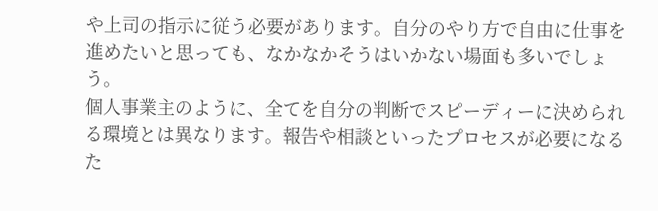や上司の指示に従う必要があります。自分のやり方で自由に仕事を進めたいと思っても、なかなかそうはいかない場面も多いでしょう。
個人事業主のように、全てを自分の判断でスピーディーに決められる環境とは異なります。報告や相談といったプロセスが必要になるた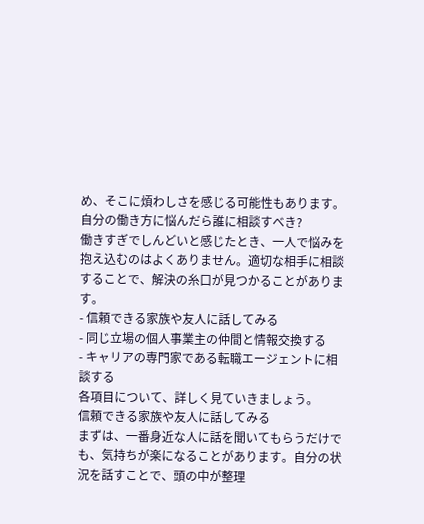め、そこに煩わしさを感じる可能性もあります。
自分の働き方に悩んだら誰に相談すべき?
働きすぎでしんどいと感じたとき、一人で悩みを抱え込むのはよくありません。適切な相手に相談することで、解決の糸口が見つかることがあります。
- 信頼できる家族や友人に話してみる
- 同じ立場の個人事業主の仲間と情報交換する
- キャリアの専門家である転職エージェントに相談する
各項目について、詳しく見ていきましょう。
信頼できる家族や友人に話してみる
まずは、一番身近な人に話を聞いてもらうだけでも、気持ちが楽になることがあります。自分の状況を話すことで、頭の中が整理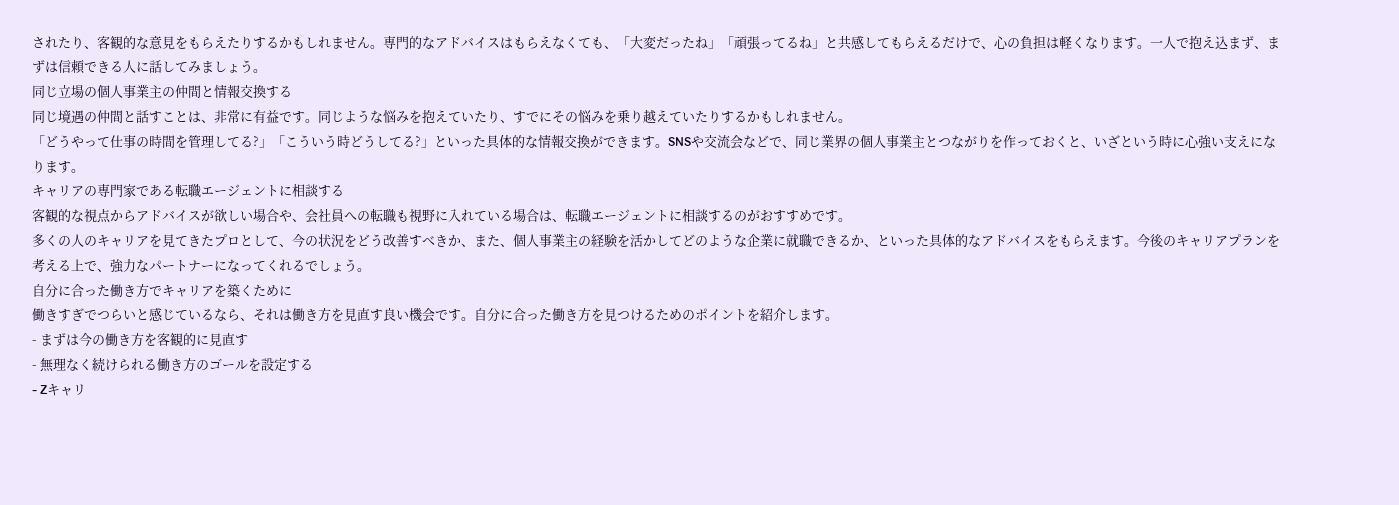されたり、客観的な意見をもらえたりするかもしれません。専門的なアドバイスはもらえなくても、「大変だったね」「頑張ってるね」と共感してもらえるだけで、心の負担は軽くなります。一人で抱え込まず、まずは信頼できる人に話してみましょう。
同じ立場の個人事業主の仲間と情報交換する
同じ境遇の仲間と話すことは、非常に有益です。同じような悩みを抱えていたり、すでにその悩みを乗り越えていたりするかもしれません。
「どうやって仕事の時間を管理してる?」「こういう時どうしてる?」といった具体的な情報交換ができます。SNSや交流会などで、同じ業界の個人事業主とつながりを作っておくと、いざという時に心強い支えになります。
キャリアの専門家である転職エージェントに相談する
客観的な視点からアドバイスが欲しい場合や、会社員への転職も視野に入れている場合は、転職エージェントに相談するのがおすすめです。
多くの人のキャリアを見てきたプロとして、今の状況をどう改善すべきか、また、個人事業主の経験を活かしてどのような企業に就職できるか、といった具体的なアドバイスをもらえます。今後のキャリアプランを考える上で、強力なパートナーになってくれるでしょう。
自分に合った働き方でキャリアを築くために
働きすぎでつらいと感じているなら、それは働き方を見直す良い機会です。自分に合った働き方を見つけるためのポイントを紹介します。
- まずは今の働き方を客観的に見直す
- 無理なく続けられる働き方のゴールを設定する
- Zキャリ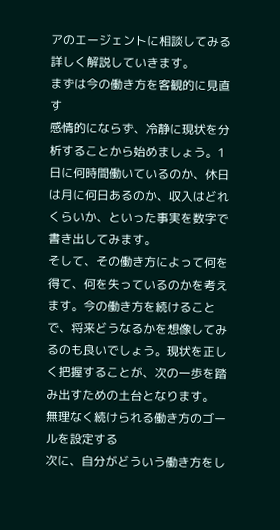アのエージェントに相談してみる
詳しく解説していきます。
まずは今の働き方を客観的に見直す
感情的にならず、冷静に現状を分析することから始めましょう。1日に何時間働いているのか、休日は月に何日あるのか、収入はどれくらいか、といった事実を数字で書き出してみます。
そして、その働き方によって何を得て、何を失っているのかを考えます。今の働き方を続けることで、将来どうなるかを想像してみるのも良いでしょう。現状を正しく把握することが、次の一歩を踏み出すための土台となります。
無理なく続けられる働き方のゴールを設定する
次に、自分がどういう働き方をし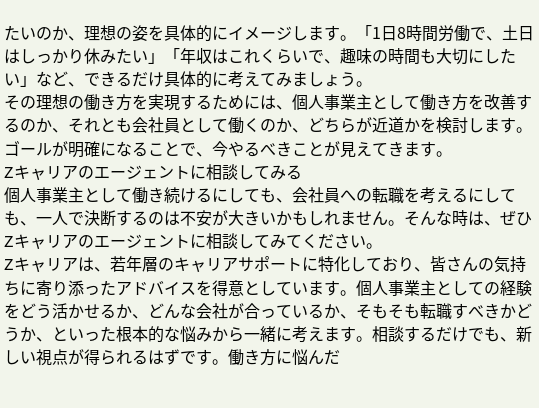たいのか、理想の姿を具体的にイメージします。「1日8時間労働で、土日はしっかり休みたい」「年収はこれくらいで、趣味の時間も大切にしたい」など、できるだけ具体的に考えてみましょう。
その理想の働き方を実現するためには、個人事業主として働き方を改善するのか、それとも会社員として働くのか、どちらが近道かを検討します。ゴールが明確になることで、今やるべきことが見えてきます。
Zキャリアのエージェントに相談してみる
個人事業主として働き続けるにしても、会社員への転職を考えるにしても、一人で決断するのは不安が大きいかもしれません。そんな時は、ぜひZキャリアのエージェントに相談してみてください。
Zキャリアは、若年層のキャリアサポートに特化しており、皆さんの気持ちに寄り添ったアドバイスを得意としています。個人事業主としての経験をどう活かせるか、どんな会社が合っているか、そもそも転職すべきかどうか、といった根本的な悩みから一緒に考えます。相談するだけでも、新しい視点が得られるはずです。働き方に悩んだ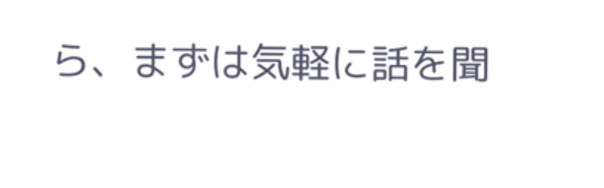ら、まずは気軽に話を聞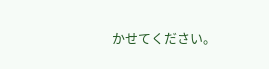かせてください。